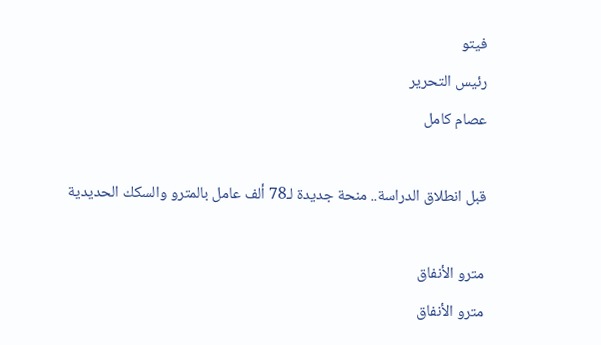فيتو
رئيس التحرير
عصام كامل

قبل انطلاق الدراسة.. منحة جديدة لـ78 ألف عامل بالمترو والسكك الحديدية

مترو الأنفاق
مترو الأنفاق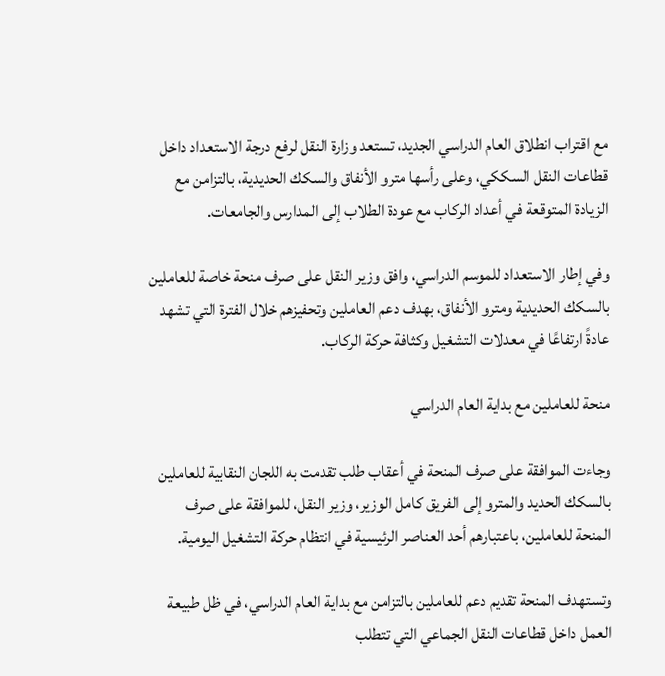مع اقتراب انطلاق العام الدراسي الجديد، تستعد وزارة النقل لرفع درجة الاستعداد داخل قطاعات النقل السككي، وعلى رأسها مترو الأنفاق والسكك الحديدية، بالتزامن مع الزيادة المتوقعة في أعداد الركاب مع عودة الطلاب إلى المدارس والجامعات.

وفي إطار الاستعداد للموسم الدراسي، وافق وزير النقل على صرف منحة خاصة للعاملين بالسكك الحديدية ومترو الأنفاق، بهدف دعم العاملين وتحفيزهم خلال الفترة التي تشهد عادةً ارتفاعًا في معدلات التشغيل وكثافة حركة الركاب.

منحة للعاملين مع بداية العام الدراسي

وجاءت الموافقة على صرف المنحة في أعقاب طلب تقدمت به اللجان النقابية للعاملين بالسكك الحديد والمترو إلى الفريق كامل الوزير، وزير النقل، للموافقة على صرف المنحة للعاملين، باعتبارهم أحد العناصر الرئيسية في انتظام حركة التشغيل اليومية.

وتستهدف المنحة تقديم دعم للعاملين بالتزامن مع بداية العام الدراسي، في ظل طبيعة العمل داخل قطاعات النقل الجماعي التي تتطلب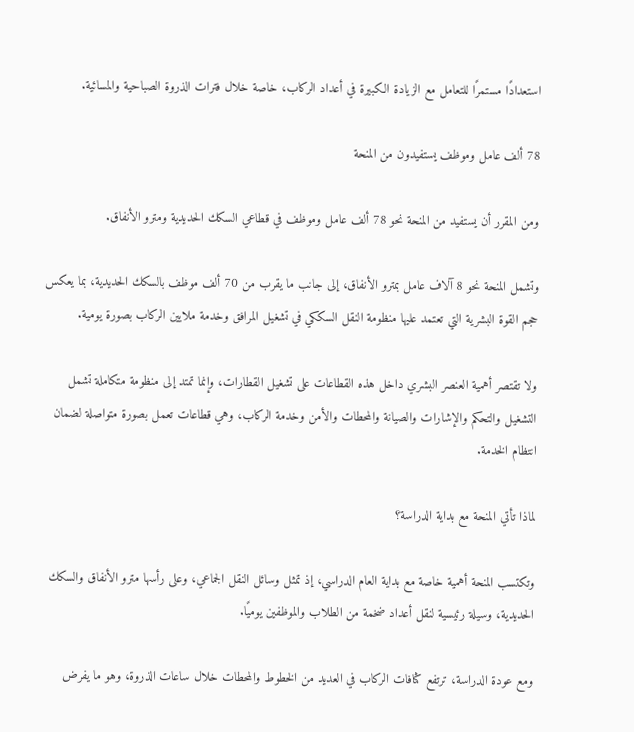استعدادًا مستمرًا للتعامل مع الزيادة الكبيرة في أعداد الركاب، خاصة خلال فترات الذروة الصباحية والمسائية.

78 ألف عامل وموظف يستفيدون من المنحة

ومن المقرر أن يستفيد من المنحة نحو 78 ألف عامل وموظف في قطاعي السكك الحديدية ومترو الأنفاق.

وتشمل المنحة نحو 8 آلاف عامل بمترو الأنفاق، إلى جانب ما يقرب من 70 ألف موظف بالسكك الحديدية، بما يعكس حجم القوة البشرية التي تعتمد عليها منظومة النقل السككي في تشغيل المرافق وخدمة ملايين الركاب بصورة يومية.

ولا تقتصر أهمية العنصر البشري داخل هذه القطاعات على تشغيل القطارات، وإنما تمتد إلى منظومة متكاملة تشمل التشغيل والتحكم والإشارات والصيانة والمحطات والأمن وخدمة الركاب، وهي قطاعات تعمل بصورة متواصلة لضمان انتظام الخدمة.

لماذا تأتي المنحة مع بداية الدراسة؟

وتكتسب المنحة أهمية خاصة مع بداية العام الدراسي، إذ تمثل وسائل النقل الجماعي، وعلى رأسها مترو الأنفاق والسكك الحديدية، وسيلة رئيسية لنقل أعداد ضخمة من الطلاب والموظفين يوميًا.

ومع عودة الدراسة، ترتفع كثافات الركاب في العديد من الخطوط والمحطات خلال ساعات الذروة، وهو ما يفرض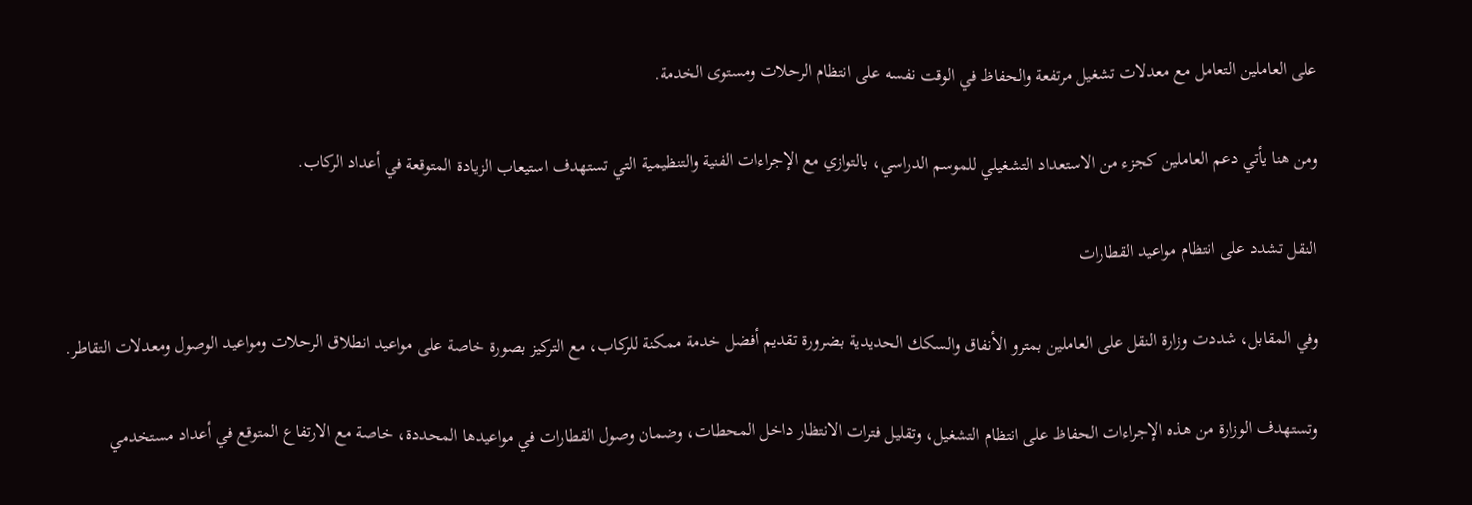على العاملين التعامل مع معدلات تشغيل مرتفعة والحفاظ في الوقت نفسه على انتظام الرحلات ومستوى الخدمة.

ومن هنا يأتي دعم العاملين كجزء من الاستعداد التشغيلي للموسم الدراسي، بالتوازي مع الإجراءات الفنية والتنظيمية التي تستهدف استيعاب الزيادة المتوقعة في أعداد الركاب.

النقل تشدد على انتظام مواعيد القطارات

وفي المقابل، شددت وزارة النقل على العاملين بمترو الأنفاق والسكك الحديدية بضرورة تقديم أفضل خدمة ممكنة للركاب، مع التركيز بصورة خاصة على مواعيد انطلاق الرحلات ومواعيد الوصول ومعدلات التقاطر.

وتستهدف الوزارة من هذه الإجراءات الحفاظ على انتظام التشغيل، وتقليل فترات الانتظار داخل المحطات، وضمان وصول القطارات في مواعيدها المحددة، خاصة مع الارتفاع المتوقع في أعداد مستخدمي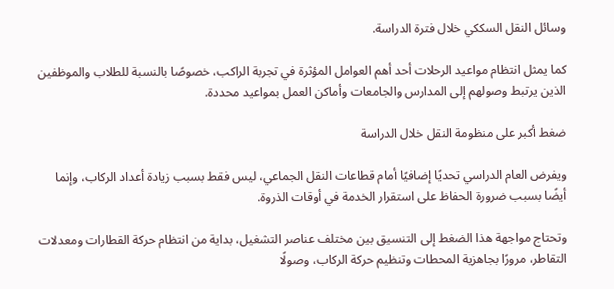وسائل النقل السككي خلال فترة الدراسة.

كما يمثل انتظام مواعيد الرحلات أحد أهم العوامل المؤثرة في تجربة الراكب، خصوصًا بالنسبة للطلاب والموظفين الذين يرتبط وصولهم إلى المدارس والجامعات وأماكن العمل بمواعيد محددة.

ضغط أكبر على منظومة النقل خلال الدراسة

ويفرض العام الدراسي تحديًا إضافيًا أمام قطاعات النقل الجماعي، ليس فقط بسبب زيادة أعداد الركاب، وإنما أيضًا بسبب ضرورة الحفاظ على استقرار الخدمة في أوقات الذروة.

وتحتاج مواجهة هذا الضغط إلى التنسيق بين مختلف عناصر التشغيل، بداية من انتظام حركة القطارات ومعدلات التقاطر، مرورًا بجاهزية المحطات وتنظيم حركة الركاب، وصولًا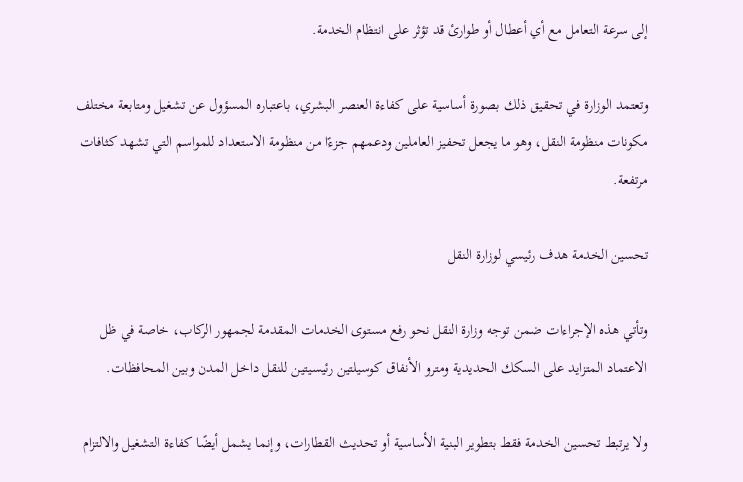إلى سرعة التعامل مع أي أعطال أو طوارئ قد تؤثر على انتظام الخدمة.

وتعتمد الوزارة في تحقيق ذلك بصورة أساسية على كفاءة العنصر البشري، باعتباره المسؤول عن تشغيل ومتابعة مختلف مكونات منظومة النقل، وهو ما يجعل تحفيز العاملين ودعمهم جزءًا من منظومة الاستعداد للمواسم التي تشهد كثافات مرتفعة.

تحسين الخدمة هدف رئيسي لوزارة النقل

وتأتي هذه الإجراءات ضمن توجه وزارة النقل نحو رفع مستوى الخدمات المقدمة لجمهور الركاب، خاصة في ظل الاعتماد المتزايد على السكك الحديدية ومترو الأنفاق كوسيلتين رئيسيتين للنقل داخل المدن وبين المحافظات.

ولا يرتبط تحسين الخدمة فقط بتطوير البنية الأساسية أو تحديث القطارات، وإنما يشمل أيضًا كفاءة التشغيل والالتزام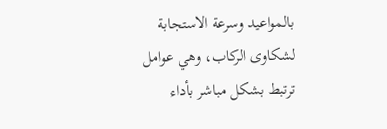بالمواعيد وسرعة الاستجابة لشكاوى الركاب، وهي عوامل ترتبط بشكل مباشر بأداء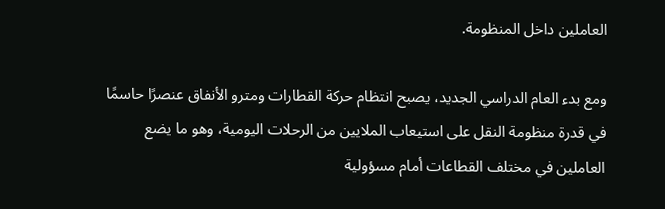العاملين داخل المنظومة.

ومع بدء العام الدراسي الجديد، يصبح انتظام حركة القطارات ومترو الأنفاق عنصرًا حاسمًا في قدرة منظومة النقل على استيعاب الملايين من الرحلات اليومية، وهو ما يضع العاملين في مختلف القطاعات أمام مسؤولية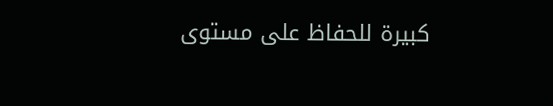كبيرة للحفاظ على مستوى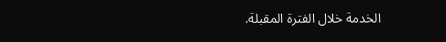الخدمة خلال الفترة المقبلة.